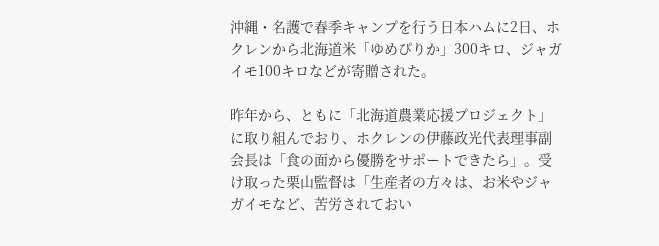沖縄・名護で春季キャンプを行う日本ハムに2日、ホクレンから北海道米「ゆめぴりか」300キロ、ジャガイモ100キロなどが寄贈された。

昨年から、ともに「北海道農業応援プロジェクト」に取り組んでおり、ホクレンの伊藤政光代表理事副会長は「食の面から優勝をサポートできたら」。受け取った栗山監督は「生産者の方々は、お米やジャガイモなど、苦労されておい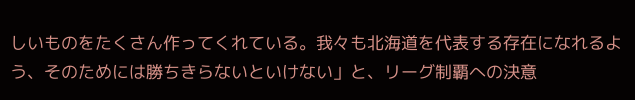しいものをたくさん作ってくれている。我々も北海道を代表する存在になれるよう、そのためには勝ちきらないといけない」と、リーグ制覇への決意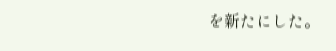を新たにした。